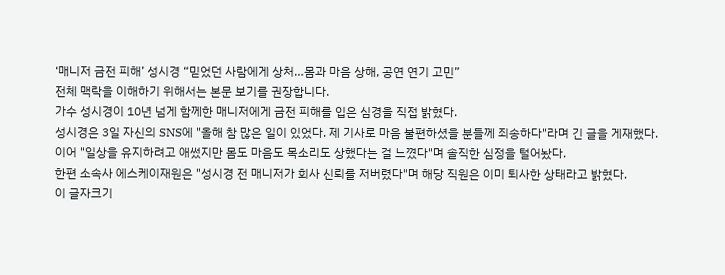‘매니저 금전 피해’ 성시경 “믿었던 사람에게 상처…몸과 마음 상해, 공연 연기 고민”
전체 맥락을 이해하기 위해서는 본문 보기를 권장합니다.
가수 성시경이 10년 넘게 함께한 매니저에게 금전 피해를 입은 심경을 직접 밝혔다.
성시경은 3일 자신의 SNS에 "올해 참 많은 일이 있었다. 제 기사로 마음 불편하셨을 분들께 죄송하다"라며 긴 글을 게재했다.
이어 "일상을 유지하려고 애썼지만 몸도 마음도 목소리도 상했다는 걸 느꼈다"며 솔직한 심정을 털어놨다.
한편 소속사 에스케이재원은 "성시경 전 매니저가 회사 신뢰를 저버렸다"며 해당 직원은 이미 퇴사한 상태라고 밝혔다.
이 글자크기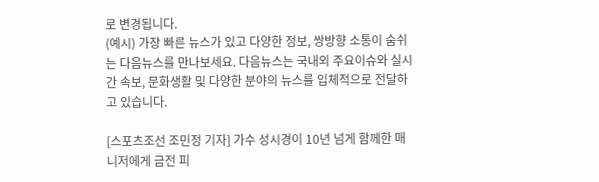로 변경됩니다.
(예시) 가장 빠른 뉴스가 있고 다양한 정보, 쌍방향 소통이 숨쉬는 다음뉴스를 만나보세요. 다음뉴스는 국내외 주요이슈와 실시간 속보, 문화생활 및 다양한 분야의 뉴스를 입체적으로 전달하고 있습니다.

[스포츠조선 조민정 기자] 가수 성시경이 10년 넘게 함께한 매니저에게 금전 피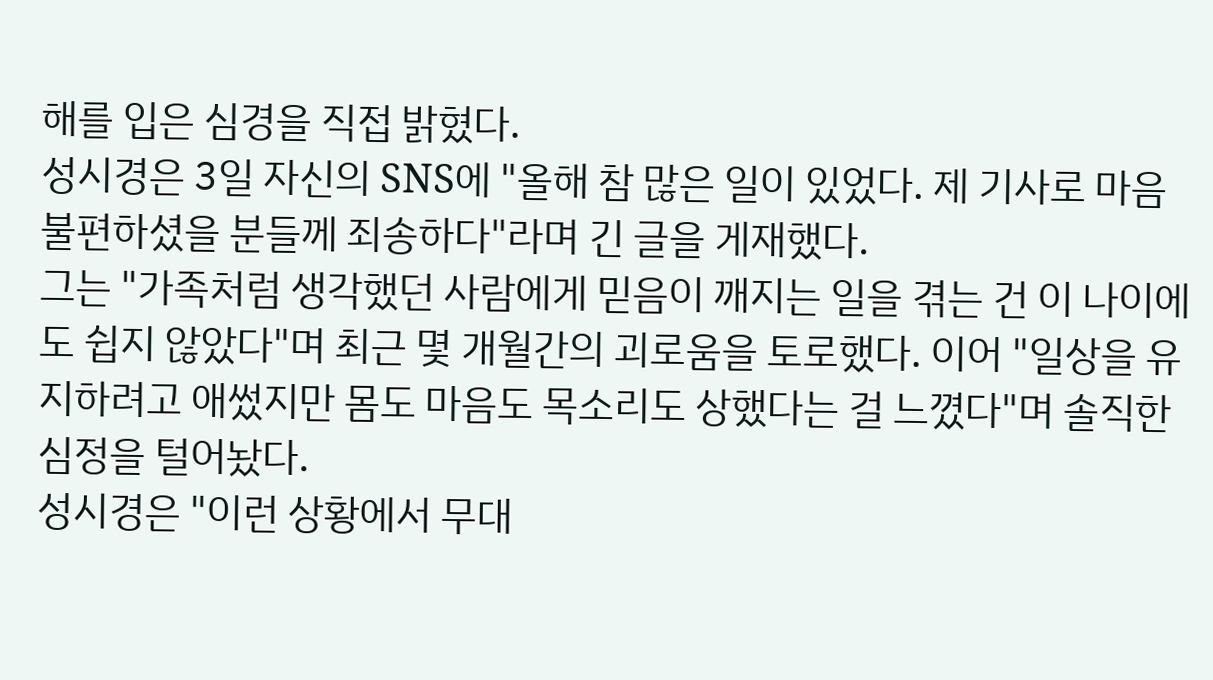해를 입은 심경을 직접 밝혔다.
성시경은 3일 자신의 SNS에 "올해 참 많은 일이 있었다. 제 기사로 마음 불편하셨을 분들께 죄송하다"라며 긴 글을 게재했다.
그는 "가족처럼 생각했던 사람에게 믿음이 깨지는 일을 겪는 건 이 나이에도 쉽지 않았다"며 최근 몇 개월간의 괴로움을 토로했다. 이어 "일상을 유지하려고 애썼지만 몸도 마음도 목소리도 상했다는 걸 느꼈다"며 솔직한 심정을 털어놨다.
성시경은 "이런 상황에서 무대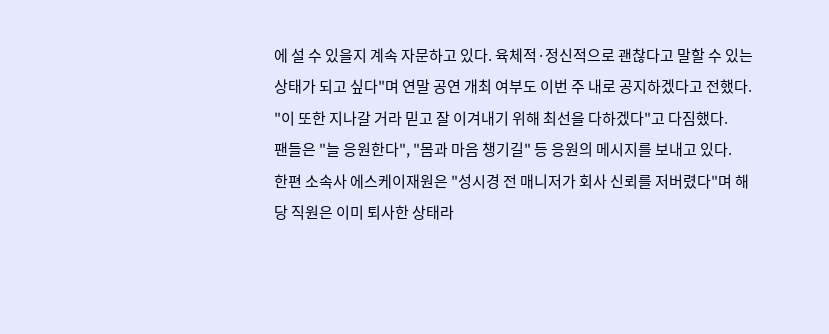에 설 수 있을지 계속 자문하고 있다. 육체적·정신적으로 괜찮다고 말할 수 있는 상태가 되고 싶다"며 연말 공연 개최 여부도 이번 주 내로 공지하겠다고 전했다. "이 또한 지나갈 거라 믿고 잘 이겨내기 위해 최선을 다하겠다"고 다짐했다.
팬들은 "늘 응원한다", "몸과 마음 챙기길" 등 응원의 메시지를 보내고 있다.
한편 소속사 에스케이재원은 "성시경 전 매니저가 회사 신뢰를 저버렸다"며 해당 직원은 이미 퇴사한 상태라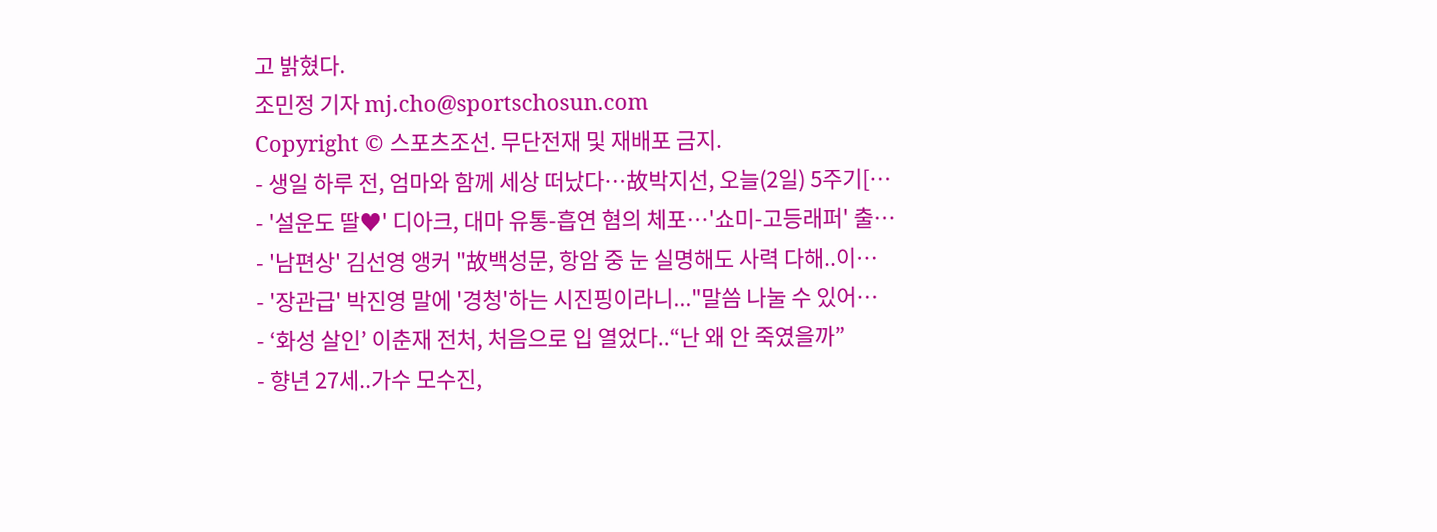고 밝혔다.
조민정 기자 mj.cho@sportschosun.com
Copyright © 스포츠조선. 무단전재 및 재배포 금지.
- 생일 하루 전, 엄마와 함께 세상 떠났다…故박지선, 오늘(2일) 5주기[…
- '설운도 딸♥' 디아크, 대마 유통-흡연 혐의 체포…'쇼미-고등래퍼' 출…
- '남편상' 김선영 앵커 "故백성문, 항암 중 눈 실명해도 사력 다해..이…
- '장관급' 박진영 말에 '경청'하는 시진핑이라니..."말씀 나눌 수 있어…
- ‘화성 살인’ 이춘재 전처, 처음으로 입 열었다..“난 왜 안 죽였을까”
- 향년 27세..가수 모수진,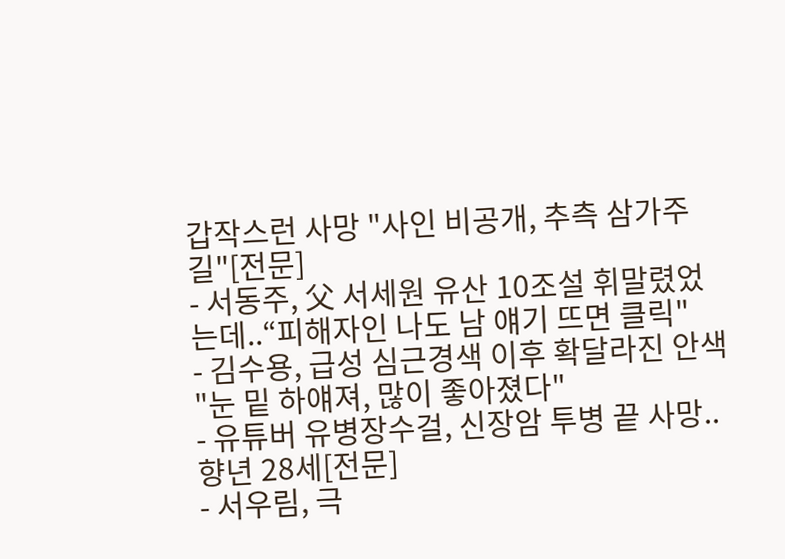갑작스런 사망 "사인 비공개, 추측 삼가주길"[전문]
- 서동주, 父 서세원 유산 10조설 휘말렸었는데..“피해자인 나도 남 얘기 뜨면 클릭"
- 김수용, 급성 심근경색 이후 확달라진 안색 "눈 밑 하얘져, 많이 좋아졌다"
- 유튜버 유병장수걸, 신장암 투병 끝 사망..향년 28세[전문]
- 서우림, 극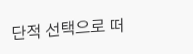단적 선택으로 떠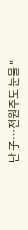난 子…전원주도 눈물 "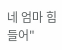네 엄마 힘들어"